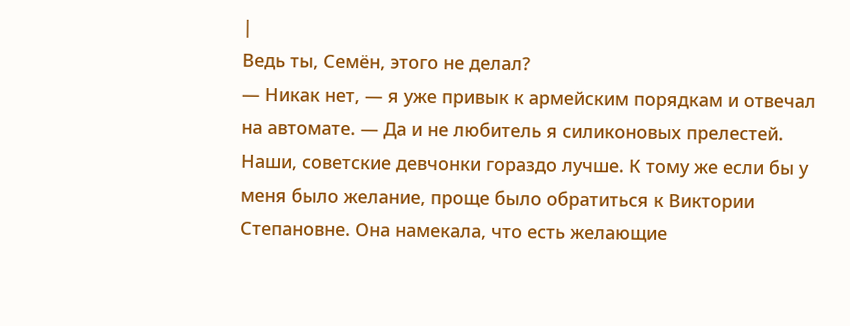|
Ведь ты, Семён, этого не делал?
— Никак нет, — я уже привык к армейским порядкам и отвечал на автомате. — Да и не любитель я силиконовых прелестей. Наши, советские девчонки гораздо лучше. К тому же если бы у меня было желание, проще было обратиться к Виктории Степановне. Она намекала, что есть желающие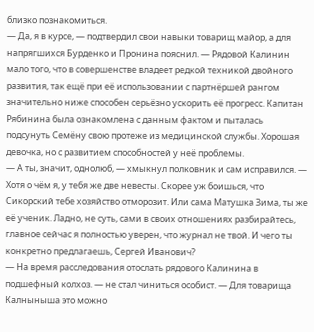близко познакомиться.
— Да, я в курсе, — подтвердил свои навыки товарищ майор, а для напрягшихся Бурденко и Пронина пояснил. — Рядовой Калинин мало того, что в совершенстве владеет редкой техникой двойного развития, так ещё при её использовании с партнёршей рангом значительно ниже способен серьёзно ускорить её прогресс. Капитан Рябинина была ознакомлена с данным фактом и пыталась подсунуть Семёну свою протеже из медицинской службы. Хорошая девочка, но с развитием способностей у неё проблемы.
— А ты, значит, однолюб, — хмыкнул полковник и сам исправился. — Хотя о чём я, у тебя же две невесты. Скорее уж боишься, что Сикорский тебе хозяйство отморозит. Или сама Матушка Зима, ты же её ученик. Ладно, не суть, сами в своих отношениях разбирайтесь, главное сейчас я полностью уверен, что журнал не твой. И чего ты конкретно предлагаешь, Сергей Иванович?
— На время расследования отослать рядового Калинина в подшефный колхоз. — не стал чиниться особист. — Для товарища Калныныша это можно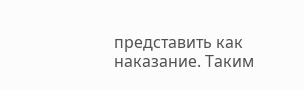представить как наказание. Таким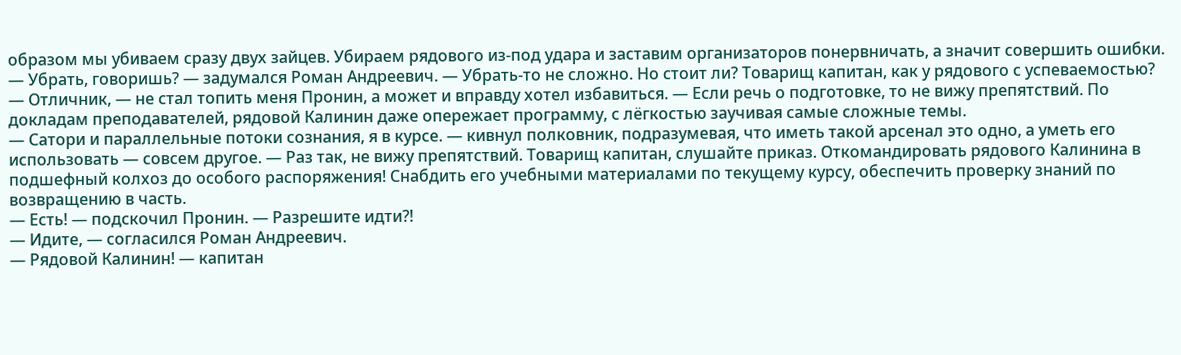образом мы убиваем сразу двух зайцев. Убираем рядового из-под удара и заставим организаторов понервничать, а значит совершить ошибки.
— Убрать, говоришь? — задумался Роман Андреевич. — Убрать-то не сложно. Но стоит ли? Товарищ капитан, как у рядового с успеваемостью?
— Отличник, — не стал топить меня Пронин, а может и вправду хотел избавиться. — Если речь о подготовке, то не вижу препятствий. По докладам преподавателей, рядовой Калинин даже опережает программу, с лёгкостью заучивая самые сложные темы.
— Сатори и параллельные потоки сознания, я в курсе. — кивнул полковник, подразумевая, что иметь такой арсенал это одно, а уметь его использовать — совсем другое. — Раз так, не вижу препятствий. Товарищ капитан, слушайте приказ. Откомандировать рядового Калинина в подшефный колхоз до особого распоряжения! Снабдить его учебными материалами по текущему курсу, обеспечить проверку знаний по возвращению в часть.
— Есть! — подскочил Пронин. — Разрешите идти⁈
— Идите, — согласился Роман Андреевич.
— Рядовой Калинин! — капитан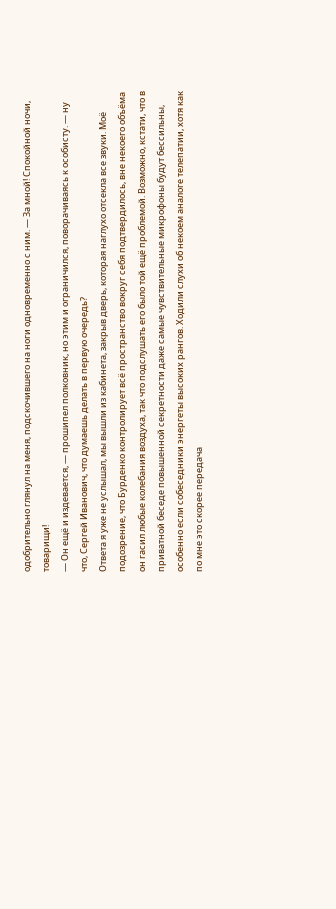одобрительно глянул на меня, подскочившего на ноги одновременно с ним. — За мной! Спокойной ночи, товарищи!
— Он ещё и издевается, — прошипел полковник, но этим и ограничился, поворачиваясь к особисту. — ну что, Сергей Иванович, что думаешь делать в первую очередь?
Ответа я уже не услышал, мы вышли из кабинета, закрыв дверь, которая наглухо отсекла все звуки. Моё подозрение, что Бурденко контролирует всё пространство вокруг себя подтвердилось, вне некоего объёма он гасил любые колебания воздуха, так что подслушать его было той ещё проблемой. Возможно, кстати, что в приватной беседе повышенной секретности даже самые чувствительные микрофоны будут бессильны, особенно если собеседники энергеты высоких рангов. Ходили слухи об некоем аналоге телепатии, хотя как по мне это скорее передача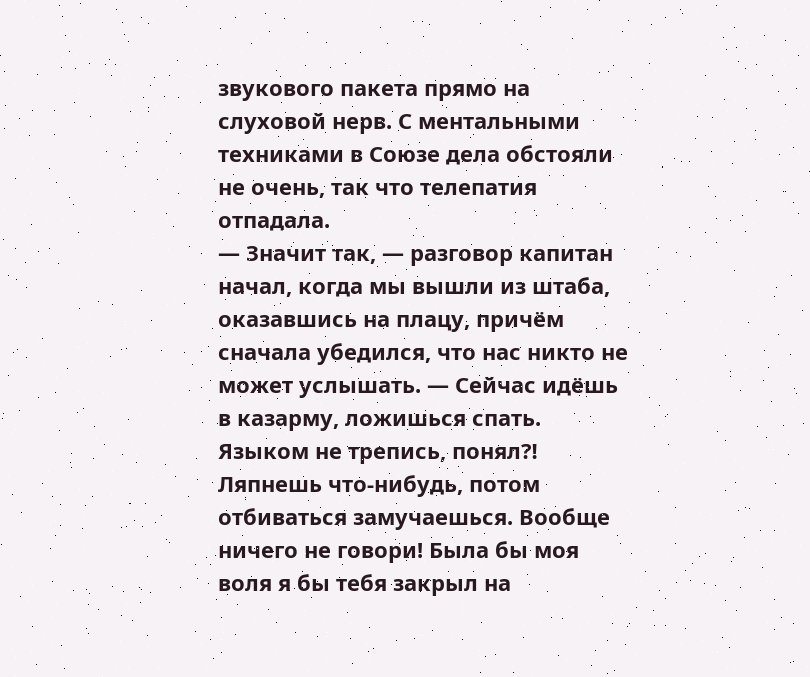звукового пакета прямо на слуховой нерв. С ментальными техниками в Союзе дела обстояли не очень, так что телепатия отпадала.
— Значит так, — разговор капитан начал, когда мы вышли из штаба, оказавшись на плацу, причём сначала убедился, что нас никто не может услышать. — Сейчас идёшь в казарму, ложишься спать. Языком не трепись, понял⁈ Ляпнешь что-нибудь, потом отбиваться замучаешься. Вообще ничего не говори! Была бы моя воля я бы тебя закрыл на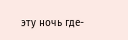эту ночь где-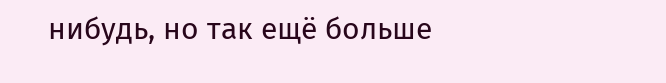нибудь, но так ещё больше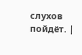слухов пойдёт. |